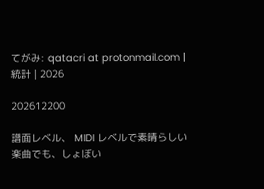てがみ: qatacri at protonmail.com | 統計 | 2026

202612200

譜面レベル、 MIDI レベルで素晴らしい楽曲でも、しょぼい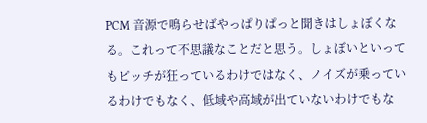PCM 音源で鳴らせばやっぱりぱっと聞きはしょぼくなる。これって不思議なことだと思う。しょぼいといってもピッチが狂っているわけではなく、ノイズが乗っているわけでもなく、低域や高域が出ていないわけでもな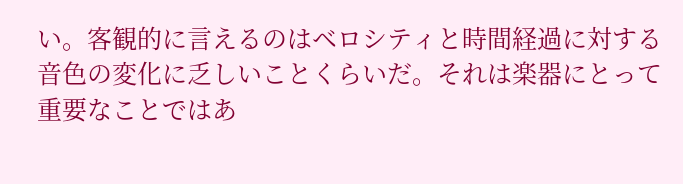い。客観的に言えるのはベロシティと時間経過に対する音色の変化に乏しいことくらいだ。それは楽器にとって重要なことではあ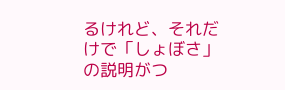るけれど、それだけで「しょぼさ」の説明がつ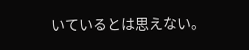いているとは思えない。